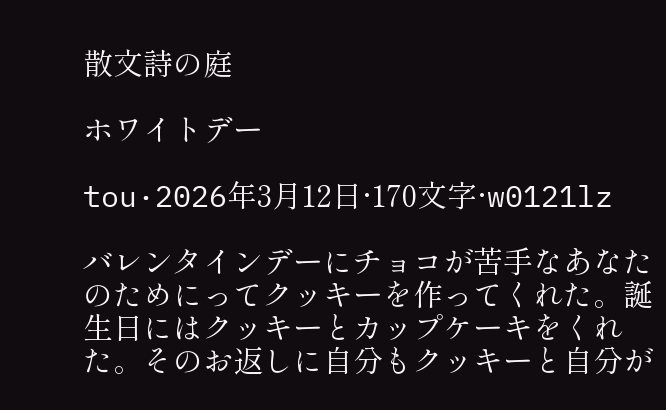散文詩の庭

ホワイトデー

tou·2026年3月12日·170文字·w0121lz

バレンタインデーにチョコが苦手なあなたのためにってクッキーを作ってくれた。誕生日にはクッキーとカップケーキをくれた。そのお返しに自分もクッキーと自分が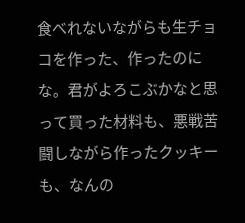食べれないながらも生チョコを作った、作ったのにな。君がよろこぶかなと思って買った材料も、悪戦苦闘しながら作ったクッキーも、なんの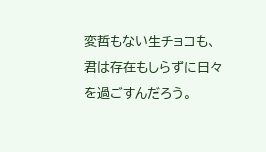変哲もない生チョコも、君は存在もしらずに日々を過ごすんだろう。